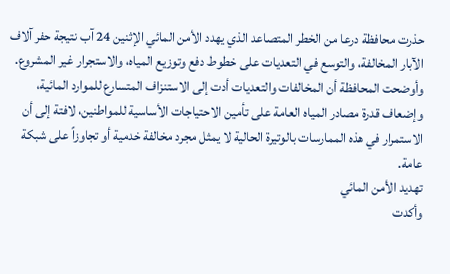حذرت محافظة درعا من الخطر المتصاعد الذي يهدد الأمن المائي الإثنين 24 آب نتيجة حفر آلاف الآبار المخالفة، والتوسع في التعديات على خطوط دفع وتوزيع المياه، والاستجرار غير المشروع.
وأوضحت المحافظة أن المخالفات والتعديات أدت إلى الاستنزاف المتسارع للموارد المائية، وإضعاف قدرة مصادر المياه العامة على تأمين الاحتياجات الأساسية للمواطنين، لافتة إلى أن الاستمرار في هذه الممارسات بالوتيرة الحالية لا يمثل مجرد مخالفة خدمية أو تجاوزاً على شبكة عامة.
تهديد الأمن المائي
وأكدت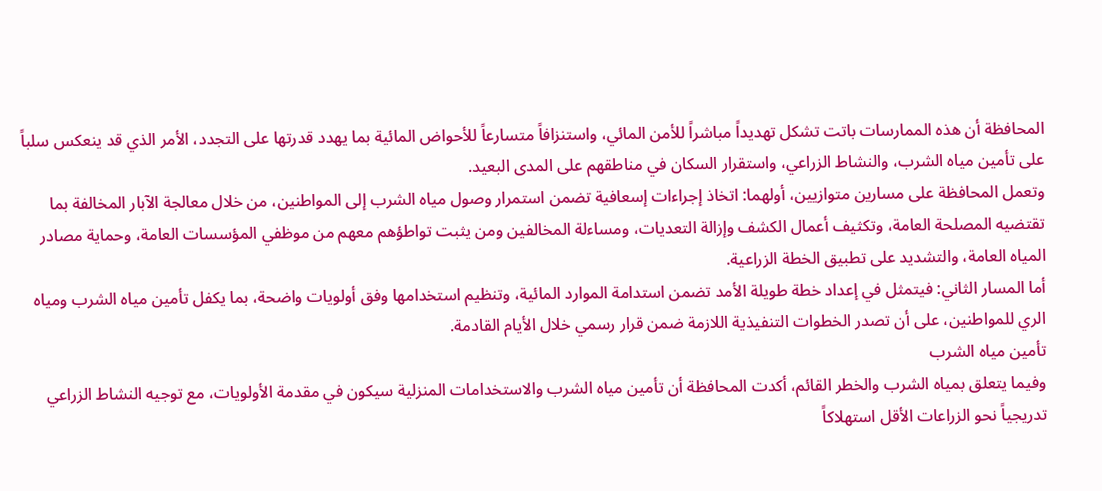المحافظة أن هذه الممارسات باتت تشكل تهديداً مباشراً للأمن المائي، واستنزافاً متسارعاً للأحواض المائية بما يهدد قدرتها على التجدد، الأمر الذي قد ينعكس سلباً على تأمين مياه الشرب، والنشاط الزراعي، واستقرار السكان في مناطقهم على المدى البعيد.
وتعمل المحافظة على مسارين متوازيين، أولهما: اتخاذ إجراءات إسعافية تضمن استمرار وصول مياه الشرب إلى المواطنين، من خلال معالجة الآبار المخالفة بما تقتضيه المصلحة العامة، وتكثيف أعمال الكشف وإزالة التعديات، ومساءلة المخالفين ومن يثبت تواطؤهم معهم من موظفي المؤسسات العامة، وحماية مصادر المياه العامة، والتشديد على تطبيق الخطة الزراعية.
أما المسار الثاني: فيتمثل في إعداد خطة طويلة الأمد تضمن استدامة الموارد المائية، وتنظيم استخدامها وفق أولويات واضحة، بما يكفل تأمين مياه الشرب ومياه الري للمواطنين، على أن تصدر الخطوات التنفيذية اللازمة ضمن قرار رسمي خلال الأيام القادمة.
تأمين مياه الشرب
وفيما يتعلق بمياه الشرب والخطر القائم، أكدت المحافظة أن تأمين مياه الشرب والاستخدامات المنزلية سيكون في مقدمة الأولويات، مع توجيه النشاط الزراعي تدريجياً نحو الزراعات الأقل استهلاكاً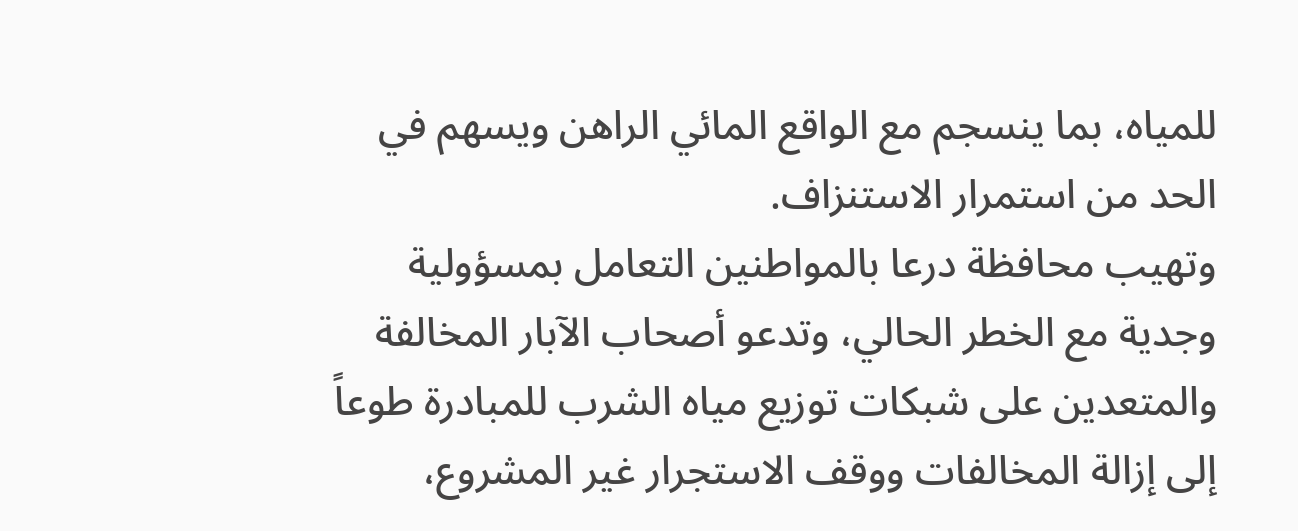للمياه، بما ينسجم مع الواقع المائي الراهن ويسهم في الحد من استمرار الاستنزاف.
وتهيب محافظة درعا بالمواطنين التعامل بمسؤولية وجدية مع الخطر الحالي، وتدعو أصحاب الآبار المخالفة والمتعدين على شبكات توزيع مياه الشرب للمبادرة طوعاً إلى إزالة المخالفات ووقف الاستجرار غير المشروع،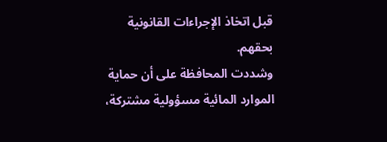قبل اتخاذ الإجراءات القانونية بحقهم.
وشددت المحافظة على أن حماية الموارد المائية مسؤولية مشتركة،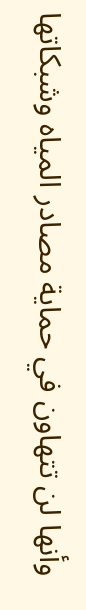وأنها لن تتهاون في حماية مصادر المياه وشبكاتها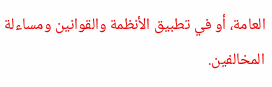العامة، أو في تطبيق الأنظمة والقوانين ومساءلة المخالفين.